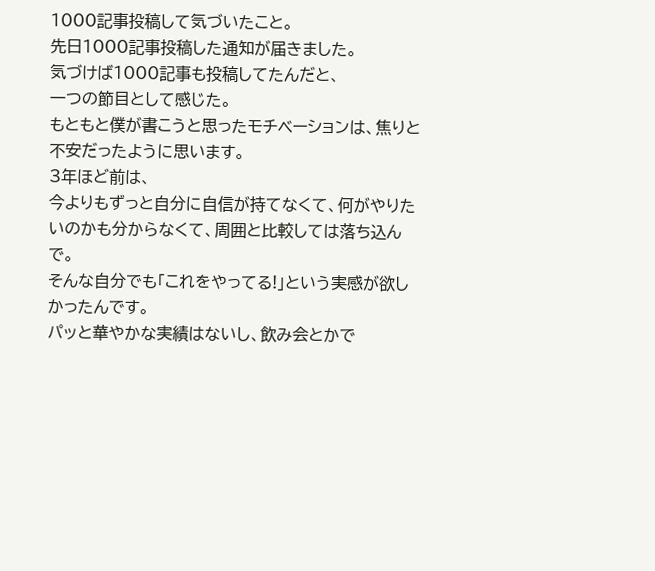1000記事投稿して気づいたこと。
先日1000記事投稿した通知が届きました。
気づけば1000記事も投稿してたんだと、
一つの節目として感じた。
もともと僕が書こうと思ったモチベーションは、焦りと不安だったように思います。
3年ほど前は、
今よりもずっと自分に自信が持てなくて、何がやりたいのかも分からなくて、周囲と比較しては落ち込んで。
そんな自分でも「これをやってる!」という実感が欲しかったんです。
パッと華やかな実績はないし、飲み会とかで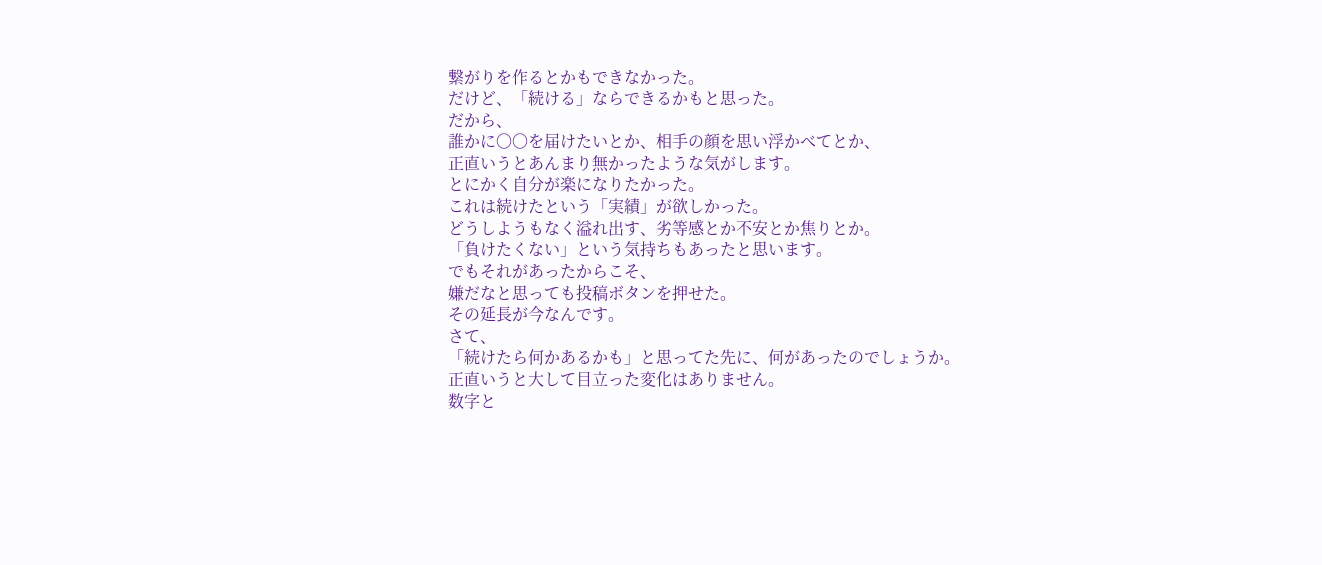繋がりを作るとかもできなかった。
だけど、「続ける」ならできるかもと思った。
だから、
誰かに〇〇を届けたいとか、相手の顔を思い浮かべてとか、
正直いうとあんまり無かったような気がします。
とにかく自分が楽になりたかった。
これは続けたという「実績」が欲しかった。
どうしようもなく溢れ出す、劣等感とか不安とか焦りとか。
「負けたくない」という気持ちもあったと思います。
でもそれがあったからこそ、
嫌だなと思っても投稿ボタンを押せた。
その延長が今なんです。
さて、
「続けたら何かあるかも」と思ってた先に、何があったのでしょうか。
正直いうと大して目立った変化はありません。
数字と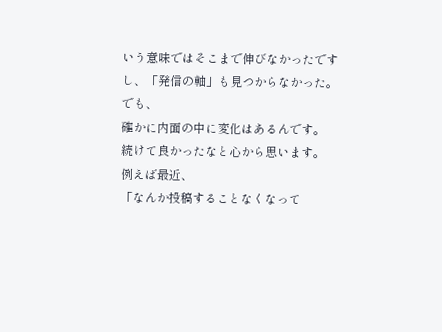いう意味ではそこまで伸びなかったですし、「発信の軸」も見つからなかった。
でも、
確かに内面の中に変化はあるんです。
続けて良かったなと心から思います。
例えば最近、
「なんか投稿することなくなって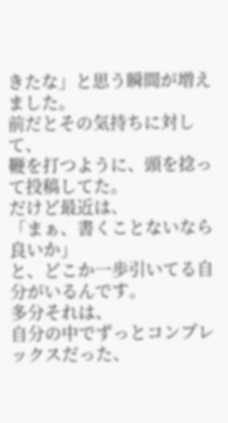きたな」と思う瞬間が増えました。
前だとその気持ちに対して、
鞭を打つように、頭を捻って投稿してた。
だけど最近は、
「まぁ、書くことないなら良いか」
と、どこか一歩引いてる自分がいるんです。
多分それは、
自分の中でずっとコンプレックスだった、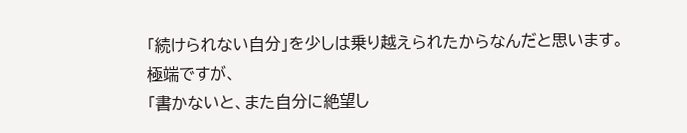「続けられない自分」を少しは乗り越えられたからなんだと思います。
極端ですが、
「書かないと、また自分に絶望し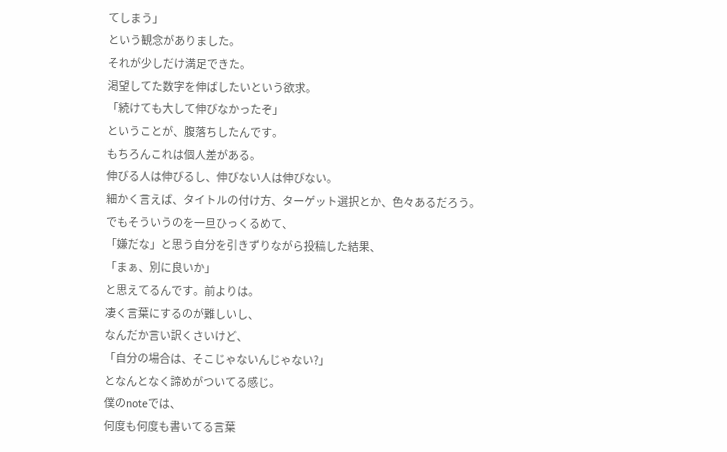てしまう」
という観念がありました。
それが少しだけ満足できた。
渇望してた数字を伸ばしたいという欲求。
「続けても大して伸びなかったぞ」
ということが、腹落ちしたんです。
もちろんこれは個人差がある。
伸びる人は伸びるし、伸びない人は伸びない。
細かく言えば、タイトルの付け方、ターゲット選択とか、色々あるだろう。
でもそういうのを一旦ひっくるめて、
「嫌だな」と思う自分を引きずりながら投稿した結果、
「まぁ、別に良いか」
と思えてるんです。前よりは。
凄く言葉にするのが難しいし、
なんだか言い訳くさいけど、
「自分の場合は、そこじゃないんじゃない?」
となんとなく諦めがついてる感じ。
僕のnoteでは、
何度も何度も書いてる言葉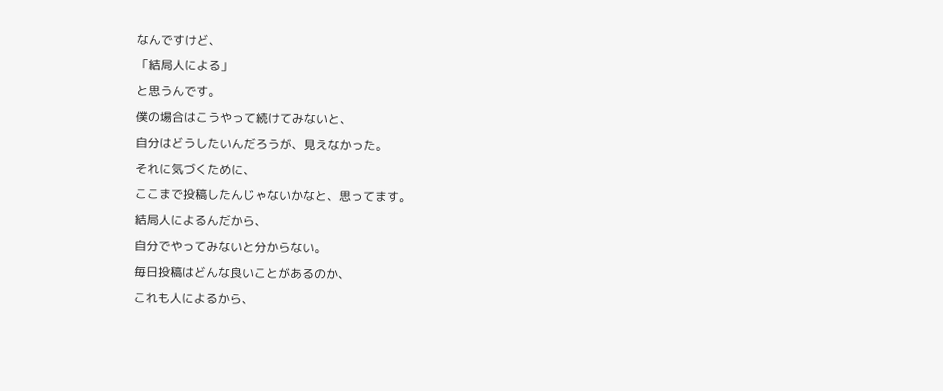なんですけど、
「結局人による」
と思うんです。
僕の場合はこうやって続けてみないと、
自分はどうしたいんだろうが、見えなかった。
それに気づくために、
ここまで投稿したんじゃないかなと、思ってます。
結局人によるんだから、
自分でやってみないと分からない。
毎日投稿はどんな良いことがあるのか、
これも人によるから、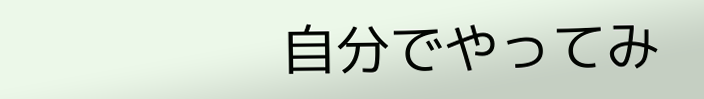自分でやってみ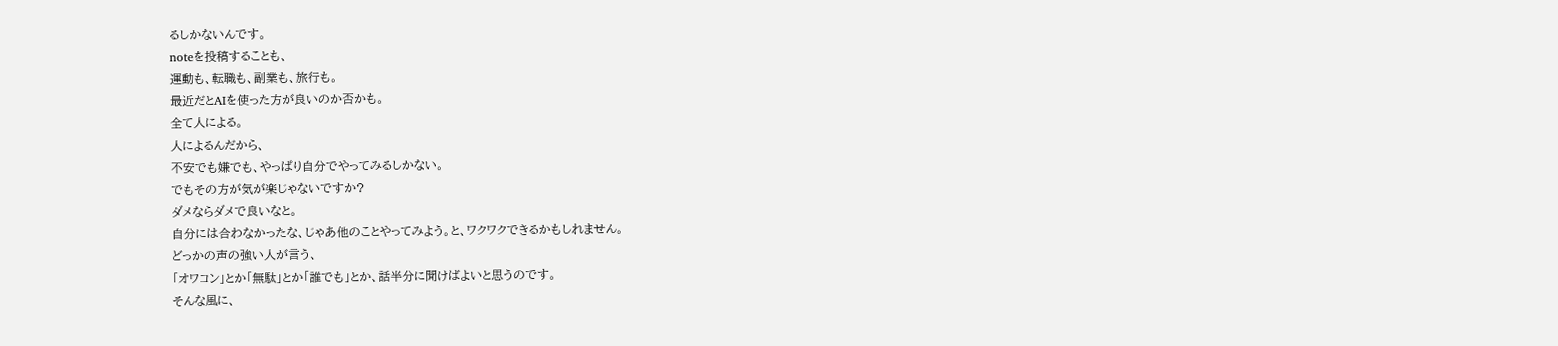るしかないんです。
noteを投稿することも、
運動も、転職も、副業も、旅行も。
最近だとAIを使った方が良いのか否かも。
全て人による。
人によるんだから、
不安でも嫌でも、やっぱり自分でやってみるしかない。
でもその方が気が楽じゃないですか?
ダメならダメで良いなと。
自分には合わなかったな、じゃあ他のことやってみよう。と、ワクワクできるかもしれません。
どっかの声の強い人が言う、
「オワコン」とか「無駄」とか「誰でも」とか、話半分に聞けばよいと思うのです。
そんな風に、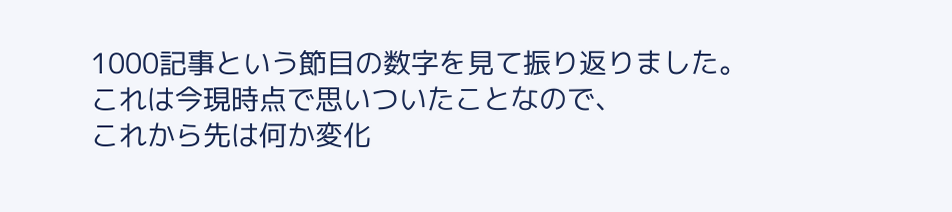1000記事という節目の数字を見て振り返りました。
これは今現時点で思いついたことなので、
これから先は何か変化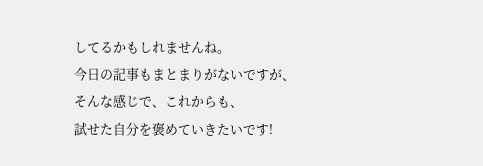してるかもしれませんね。
今日の記事もまとまりがないですが、
そんな感じで、これからも、
試せた自分を褒めていきたいです!